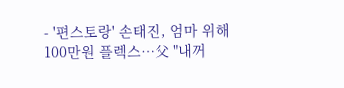- '편스토랑' 손태진, 엄마 위해 100만원 플렉스…父 "내꺼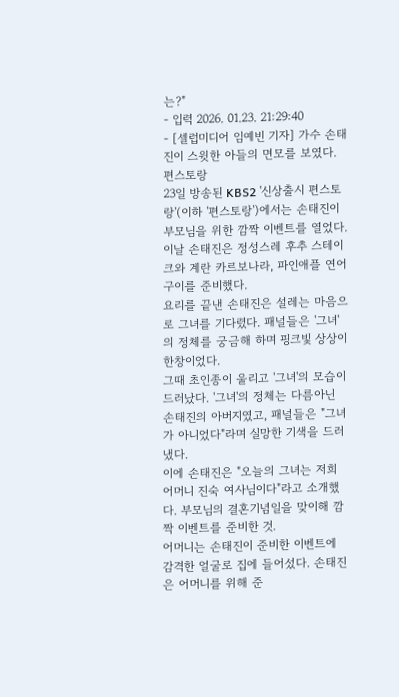는?"
- 입력 2026. 01.23. 21:29:40
- [셀럽미디어 임예빈 기자] 가수 손태진이 스윗한 아들의 면모를 보였다.
편스토랑
23일 방송된 KBS2 '신상출시 편스토랑'(이하 '편스토랑')에서는 손태진이 부모님을 위한 깜짝 이벤트를 열었다.
이날 손태진은 정성스레 후추 스테이크와 계란 카르보나라, 파인애플 연어 구이를 준비했다.
요리를 끝낸 손태진은 설레는 마음으로 그녀를 기다렸다. 패널들은 '그녀'의 정체를 궁금해 하며 핑크빛 상상이 한창이었다.
그때 초인종이 울리고 '그녀'의 모습이 드러났다. '그녀'의 정체는 다름아닌 손태진의 아버지였고, 패널들은 "그녀가 아니었다"라며 실망한 기색을 드러냈다.
이에 손태진은 "오늘의 그녀는 저희 어머니 진숙 여사님이다"라고 소개했다. 부모님의 결혼기념일을 맞이해 깜짝 이벤트를 준비한 것.
어머니는 손태진이 준비한 이벤트에 감격한 얼굴로 집에 들어섰다. 손태진은 어머니를 위해 준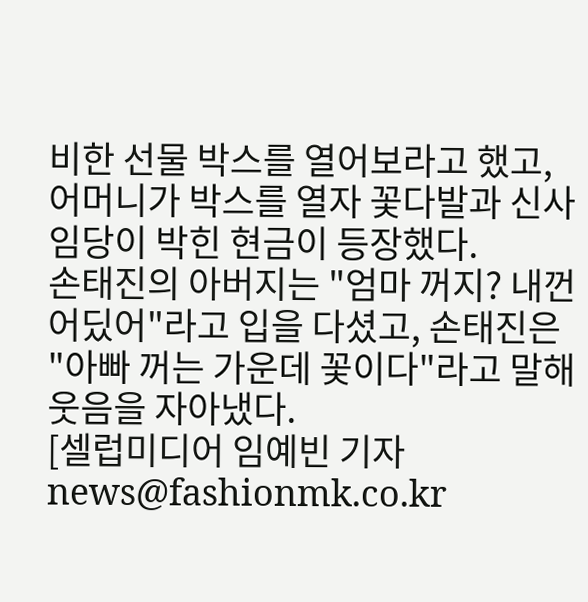비한 선물 박스를 열어보라고 했고, 어머니가 박스를 열자 꽃다발과 신사임당이 박힌 현금이 등장했다.
손태진의 아버지는 "엄마 꺼지? 내껀 어딨어"라고 입을 다셨고, 손태진은 "아빠 꺼는 가운데 꽃이다"라고 말해 웃음을 자아냈다.
[셀럽미디어 임예빈 기자 news@fashionmk.co.kr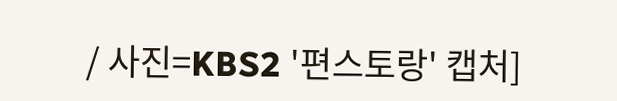/ 사진=KBS2 '편스토랑' 캡처]